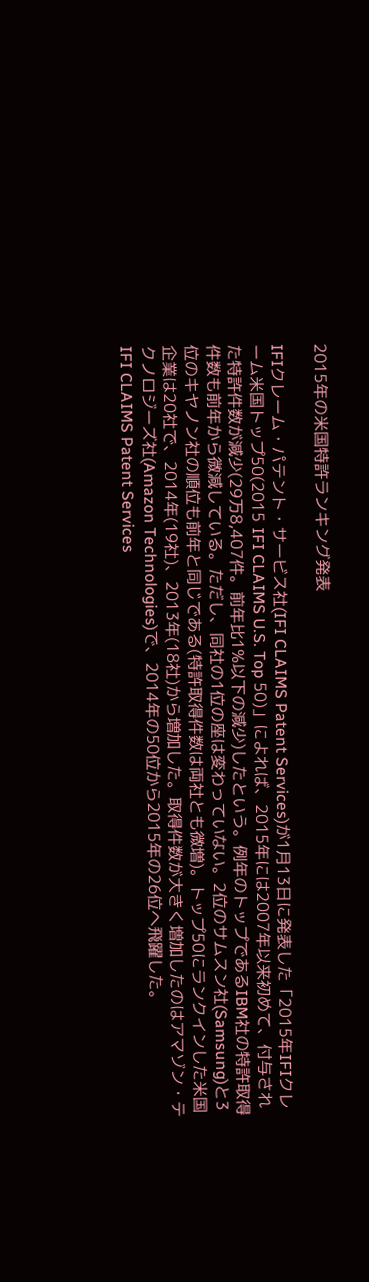2015年の米国特許ランキング発表

IFIクレーム・パテント・サービス社(IFI CLAIMS Patent Services)が1月13日に発表した「2015年IFIクレーム米国トップ50(2015 IFI CLAIMS U.S. Top 50)」によれば、2015年には2007年以来初めて、付与された特許件数が減少(29万8,407件。前年比1%以下の減少)したという。例年のトップであるIBM社の特許取得件数も前年から微減している。ただし、同社の1位の座は変わっていない。2位のサムスン社(Samsung)と3位のキヤノン社の順位も前年と同じである(特許取得件数は両社とも微増)。トップ50にランクインした米国企業は20社で、2014年(19社)、2013年(18社)から増加した。取得件数が大きく増加したのはアマゾン・テクノロジーズ社(Amazon Technologies)で、2014年の50位から2015年の26位へ飛躍した。
IFI CLAIMS Patent Services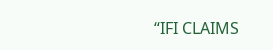“IFI CLAIMS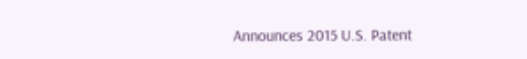Announces 2015 U.S. Patent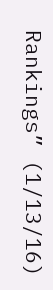Rankings” (1/13/16)